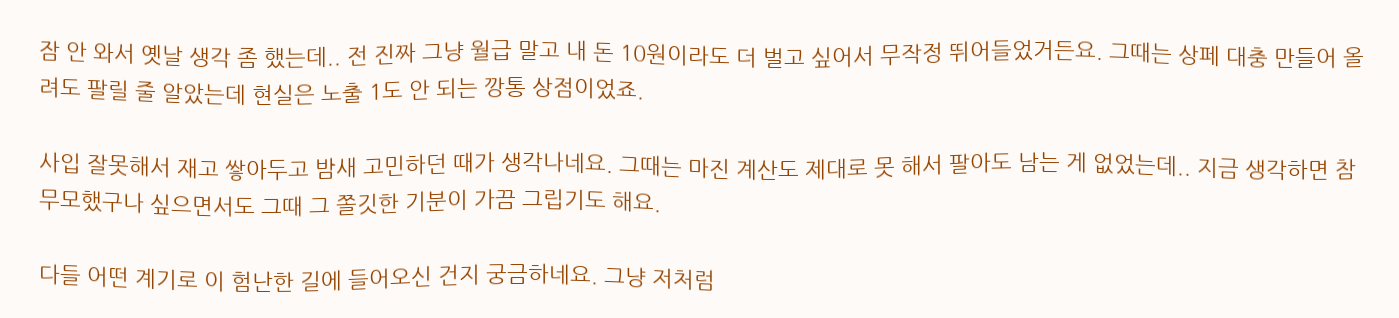잠 안 와서 옛날 생각 좀 했는데.. 전 진짜 그냥 월급 말고 내 돈 10원이라도 더 벌고 싶어서 무작정 뛰어들었거든요. 그때는 상페 대충 만들어 올려도 팔릴 줄 알았는데 현실은 노출 1도 안 되는 깡통 상점이었죠.

사입 잘못해서 재고 쌓아두고 밤새 고민하던 때가 생각나네요. 그때는 마진 계산도 제대로 못 해서 팔아도 남는 게 없었는데.. 지금 생각하면 참 무모했구나 싶으면서도 그때 그 쫄깃한 기분이 가끔 그립기도 해요.

다들 어떤 계기로 이 험난한 길에 들어오신 건지 궁금하네요. 그냥 저처럼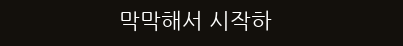막막해서 시작하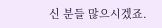신 분들 많으시겠죠.